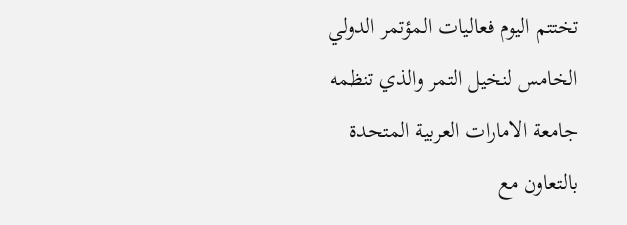تختتم اليوم فعاليات المؤتمر الدولي الخامس لنخيل التمر والذي تنظمه جامعة الامارات العربية المتحدة بالتعاون مع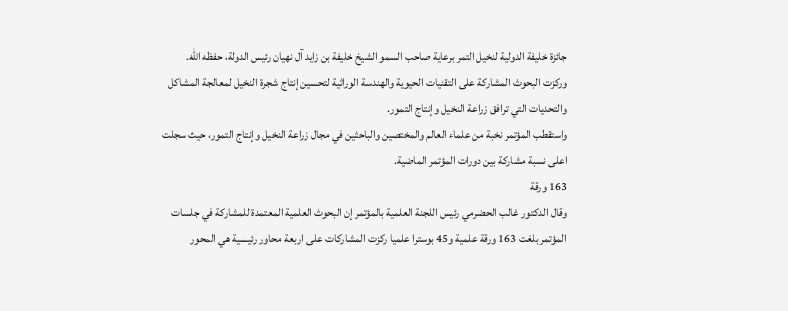جائزة خليفة الدولية لنخيل التمر برعاية صاحب السمو الشيخ خليفة بن زايد آل نهيان رئيس الدولة، حفظه الله.
وركزت البحوث المشاركة على التقنيات الحيوية والهندسة الوراثية لتحسين إنتاج شجرة النخيل لمعالجة المشاكل والتحديات التي ترافق زراعة النخيل وإنتاج التمور.
واستقطب المؤتمر نخبة من علماء العالم والمختصين والباحثين في مجال زراعة النخيل وإنتاج التمور، حيث سجلت اعلى نسبة مشاركة بين دورات المؤتمر الماضية.
163 ورقة
وقال الدكتور غالب الحضرمي رئيس اللجنة العلمية بالمؤتمر إن البحوث العلمية المعتمدة للمشاركة في جلسات المؤتمر بلغت 163 ورقة علمية و45 بوسترا علميا ركزت المشاركات على اربعة محاور رئيسية هي المحور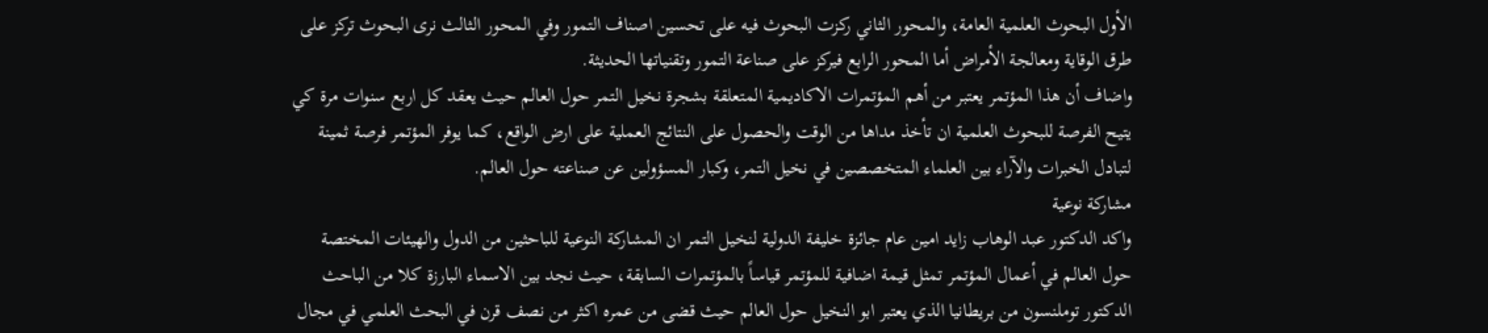الأول البحوث العلمية العامة، والمحور الثاني ركزت البحوث فيه على تحسين اصناف التمور وفي المحور الثالث نرى البحوث تركز على طرق الوقاية ومعالجة الأمراض أما المحور الرابع فيركز على صناعة التمور وتقنياتها الحديثة.
واضاف أن هذا المؤتمر يعتبر من أهم المؤتمرات الاكاديمية المتعلقة بشجرة نخيل التمر حول العالم حيث يعقد كل اربع سنوات مرة كي يتيح الفرصة للبحوث العلمية ان تأخذ مداها من الوقت والحصول على النتائج العملية على ارض الواقع، كما يوفر المؤتمر فرصة ثمينة لتبادل الخبرات والآراء بين العلماء المتخصصين في نخيل التمر، وكبار المسؤولين عن صناعته حول العالم.
مشاركة نوعية
واكد الدكتور عبد الوهاب زايد امين عام جائزة خليفة الدولية لنخيل التمر ان المشاركة النوعية للباحثين من الدول والهيئات المختصة حول العالم في أعمال المؤتمر تمثل قيمة اضافية للمؤتمر قياساً بالمؤتمرات السابقة، حيث نجد بين الاسماء البارزة كلا من الباحث الدكتور توملنسون من بريطانيا الذي يعتبر ابو النخيل حول العالم حيث قضى من عمره اكثر من نصف قرن في البحث العلمي في مجال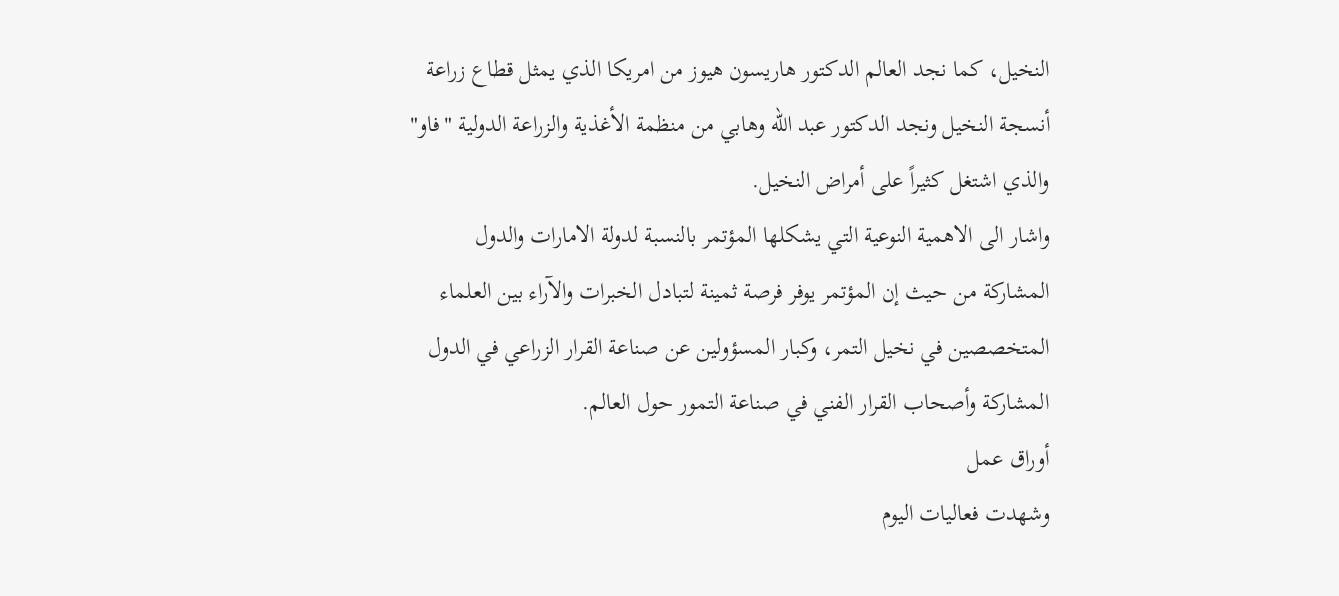النخيل، كما نجد العالم الدكتور هاريسون هيوز من امريكا الذي يمثل قطاع زراعة أنسجة النخيل ونجد الدكتور عبد الله وهابي من منظمة الأغذية والزراعة الدولية "فاو" والذي اشتغل كثيراً على أمراض النخيل.
واشار الى الاهمية النوعية التي يشكلها المؤتمر بالنسبة لدولة الامارات والدول المشاركة من حيث إن المؤتمر يوفر فرصة ثمينة لتبادل الخبرات والآراء بين العلماء المتخصصين في نخيل التمر، وكبار المسؤولين عن صناعة القرار الزراعي في الدول المشاركة وأصحاب القرار الفني في صناعة التمور حول العالم.
أوراق عمل
وشهدت فعاليات اليوم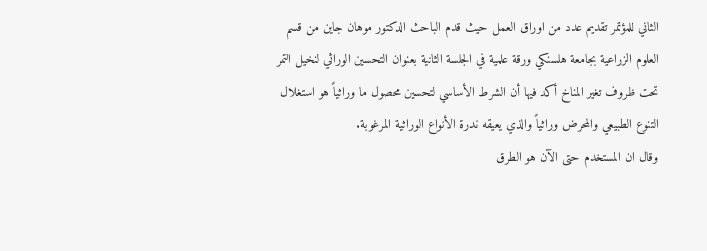الثاني للمؤتمر تقديم عدد من اوراق العمل حيث قدم الباحث الدكتور موهان جاين من قسم العلوم الزراعية بجامعة هلسنكي ورقة علمية في الجلسة الثانية بعنوان التحسين الوراثي لنخيل التمر تحت ظروف تغير المناخ أكد فيها أن الشرط الأساسي لتحسين محصول ما وراثياً هو استغلال التنوع الطبيعي والمحرض وراثياً والذي يعيقه ندرة الأنواع الوراثية المرغوبة.
وقال ان المستخدم حتى الآن هو الطرق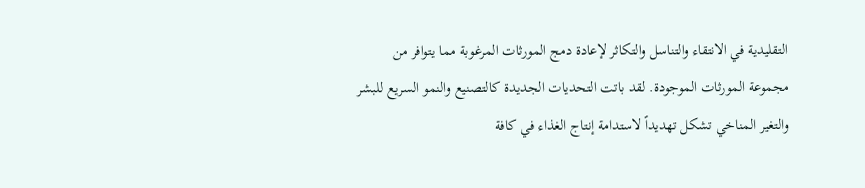التقليدية في الانتقاء والتناسل والتكاثر لإعادة دمج المورثات المرغوبة مما يتوافر من مجموعة المورثات الموجودة. لقد باتت التحديات الجديدة كالتصنيع والنمو السريع للبشر والتغير المناخي تشكل تهديداً لاستدامة إنتاج الغذاء في كافة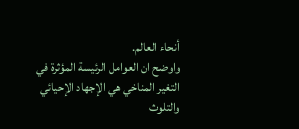أنحاء العالم.
واوضح ان العوامل الرئيسة المؤثرة في التغير المناخي هي الإجهاد الإحيائي والتلوث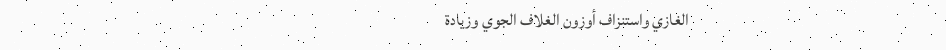الغازي واستنزاف أوزون الغلاف الجوي وزيادة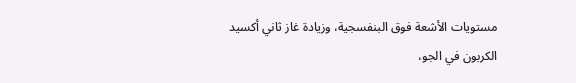مستويات الأشعة فوق البنفسجية، وزيادة غاز ثاني أكسيد الكربون في الجو،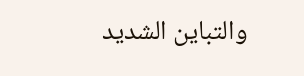والتباين الشديد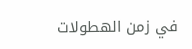في زمن الهطولات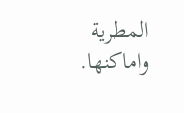المطرية واماكنها.